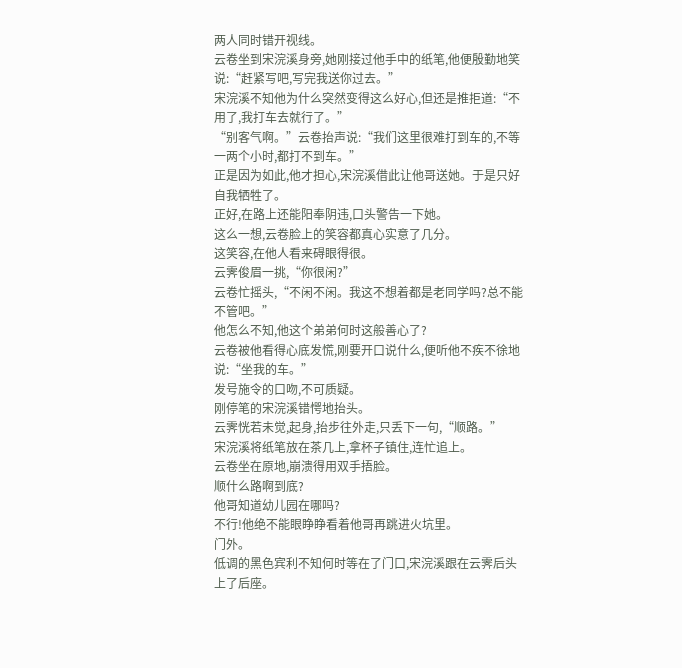两人同时错开视线。
云卷坐到宋浣溪身旁,她刚接过他手中的纸笔,他便殷勤地笑说:“赶紧写吧,写完我送你过去。”
宋浣溪不知他为什么突然变得这么好心,但还是推拒道:“不用了,我打车去就行了。”
“别客气啊。”云卷抬声说:“我们这里很难打到车的,不等一两个小时,都打不到车。”
正是因为如此,他才担心,宋浣溪借此让他哥送她。于是只好自我牺牲了。
正好,在路上还能阳奉阴违,口头警告一下她。
这么一想,云卷脸上的笑容都真心实意了几分。
这笑容,在他人看来碍眼得很。
云霁俊眉一挑,“你很闲?”
云卷忙摇头,“不闲不闲。我这不想着都是老同学吗?总不能不管吧。”
他怎么不知,他这个弟弟何时这般善心了?
云卷被他看得心底发慌,刚要开口说什么,便听他不疾不徐地说:“坐我的车。”
发号施令的口吻,不可质疑。
刚停笔的宋浣溪错愕地抬头。
云霁恍若未觉,起身,抬步往外走,只丢下一句,“顺路。”
宋浣溪将纸笔放在茶几上,拿杯子镇住,连忙追上。
云卷坐在原地,崩溃得用双手捂脸。
顺什么路啊到底?
他哥知道幼儿园在哪吗?
不行!他绝不能眼睁睁看着他哥再跳进火坑里。
门外。
低调的黑色宾利不知何时等在了门口,宋浣溪跟在云霁后头上了后座。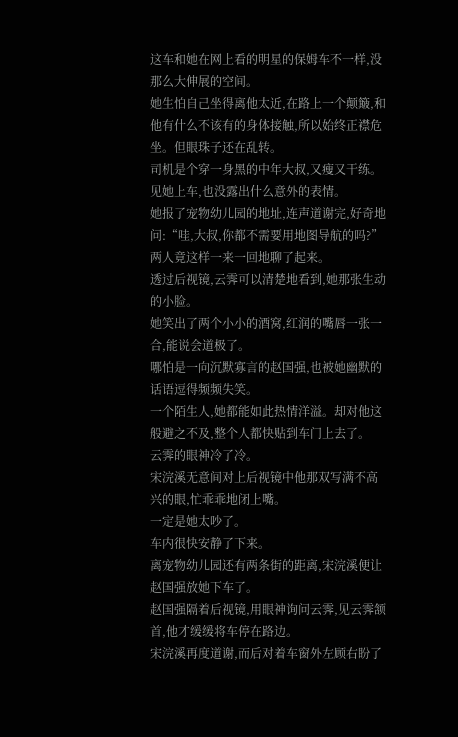这车和她在网上看的明星的保姆车不一样,没那么大伸展的空间。
她生怕自己坐得离他太近,在路上一个颠簸,和他有什么不该有的身体接触,所以始终正襟危坐。但眼珠子还在乱转。
司机是个穿一身黑的中年大叔,又瘦又干练。见她上车,也没露出什么意外的表情。
她报了宠物幼儿园的地址,连声道谢完,好奇地问:“哇,大叔,你都不需要用地图导航的吗?”
两人竟这样一来一回地聊了起来。
透过后视镜,云霁可以清楚地看到,她那张生动的小脸。
她笑出了两个小小的酒窝,红润的嘴唇一张一合,能说会道极了。
哪怕是一向沉默寡言的赵国强,也被她幽默的话语逗得频频失笑。
一个陌生人,她都能如此热情洋溢。却对他这般避之不及,整个人都快贴到车门上去了。
云霁的眼神冷了冷。
宋浣溪无意间对上后视镜中他那双写满不高兴的眼,忙乖乖地闭上嘴。
一定是她太吵了。
车内很快安静了下来。
离宠物幼儿园还有两条街的距离,宋浣溪便让赵国强放她下车了。
赵国强隔着后视镜,用眼神询问云霁,见云霁颔首,他才缓缓将车停在路边。
宋浣溪再度道谢,而后对着车窗外左顾右盼了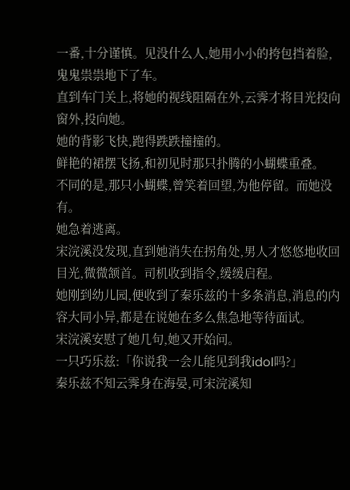一番,十分谨慎。见没什么人,她用小小的挎包挡着脸,鬼鬼祟祟地下了车。
直到车门关上,将她的视线阻隔在外,云霁才将目光投向窗外,投向她。
她的背影飞快,跑得跌跌撞撞的。
鲜艳的裙摆飞扬,和初见时那只扑腾的小蝴蝶重叠。
不同的是,那只小蝴蝶,曾笑着回望,为他停留。而她没有。
她急着逃离。
宋浣溪没发现,直到她消失在拐角处,男人才悠悠地收回目光,微微颔首。司机收到指令,缓缓启程。
她刚到幼儿园,便收到了秦乐兹的十多条消息,消息的内容大同小异,都是在说她在多么焦急地等待面试。
宋浣溪安慰了她几句,她又开始问。
一只巧乐兹:「你说我一会儿能见到我idol吗?」
秦乐兹不知云霁身在海晏,可宋浣溪知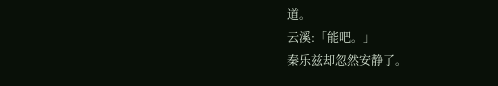道。
云溪:「能吧。」
秦乐兹却忽然安静了。